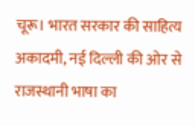चूरू। भारत सरकार की साहित्य अकादमी, नई दिल्ली की ओर से राजस्थानी भाषा का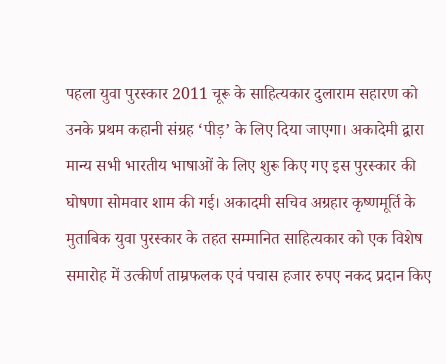पहला युवा पुरस्कार 2011 चूरू के साहित्यकार दुलाराम सहारण को उनके प्रथम कहानी संग्रह ‘पीड़’ के लिए दिया जाएगा। अकादेमी द्वारा मान्य सभी भारतीय भाषाओं के लिए शुरू किए गए इस पुरस्कार की घोषणा सोमवार शाम की गई। अकादमी सचिव अग्रहार कृष्णमूर्ति के मुताबिक युवा पुरस्कार के तहत सम्मानित साहित्यकार को एक विशेष समारोह में उत्कीर्ण ताम्रफलक एवं पचास हजार रुपए नकद प्रदान किए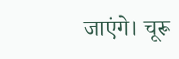जाएंगे। चूरू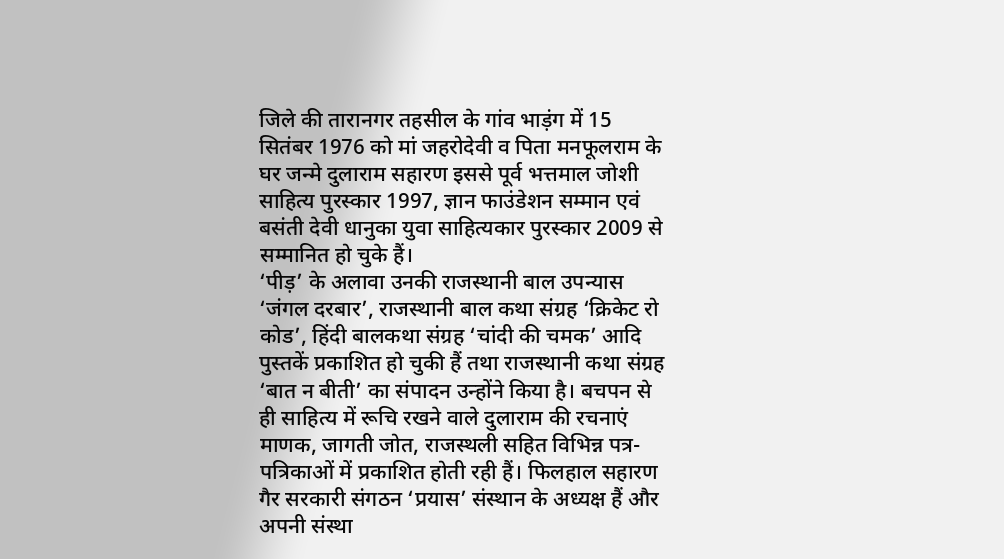जिले की तारानगर तहसील के गांव भाड़ंग में 15 सितंबर 1976 को मां जहरोदेवी व पिता मनफूलराम के घर जन्मे दुलाराम सहारण इससे पूर्व भत्तमाल जोशी साहित्य पुरस्कार 1997, ज्ञान फाउंडेशन सम्मान एवं बसंती देवी धानुका युवा साहित्यकार पुरस्कार 2009 से सम्मानित हो चुके हैं।
‘पीड़’ के अलावा उनकी राजस्थानी बाल उपन्यास ‘जंगल दरबार’, राजस्थानी बाल कथा संग्रह ‘क्रिकेट रो कोड’, हिंदी बालकथा संग्रह ‘चांदी की चमक’ आदि पुस्तकें प्रकाशित हो चुकी हैं तथा राजस्थानी कथा संग्रह ‘बात न बीती’ का संपादन उन्होंने किया है। बचपन से ही साहित्य में रूचि रखने वाले दुलाराम की रचनाएं माणक, जागती जोत, राजस्थली सहित विभिन्न पत्र-पत्रिकाओं में प्रकाशित होती रही हैं। फिलहाल सहारण गैर सरकारी संगठन ‘प्रयास’ संस्थान के अध्यक्ष हैं और अपनी संस्था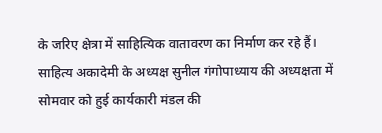के जरिए क्षेत्रा में साहित्यिक वातावरण का निर्माण कर रहे हैं। साहित्य अकादेमी के अध्यक्ष सुनील गंगोपाध्याय की अध्यक्षता में सोमवार को हुई कार्यकारी मंडल की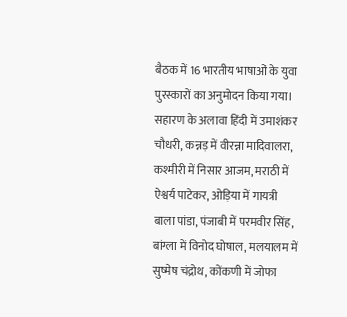बैठक में 16 भारतीय भाषाओं के युवा पुरस्कारों का अनुमोदन किया गया। सहारण के अलावा हिंदी में उमाशंकर चौधरी, कन्नड़ में वीरन्ना मादिवालरा, कश्मीरी में निसार आजम, मराठी में ऐश्वर्य पाटेकर, ओड़िया में गायत्री बाला पांडा, पंजाबी में परमवीर सिंह, बांग्ला में विनोद घोषाल, मलयालम में सुष्मेष चंद्रोथ, कोंकणी में जोफा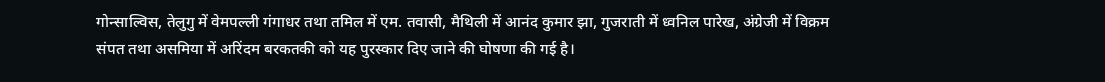गोन्साल्विस, तेलुगु में वेमपल्ली गंगाधर तथा तमिल में एम. तवासी, मैथिली में आनंद कुमार झा, गुजराती में ध्वनिल पारेख, अंग्रेजी में विक्रम संपत तथा असमिया में अरिंदम बरकतकी को यह पुरस्कार दिए जाने की घोषणा की गई है।